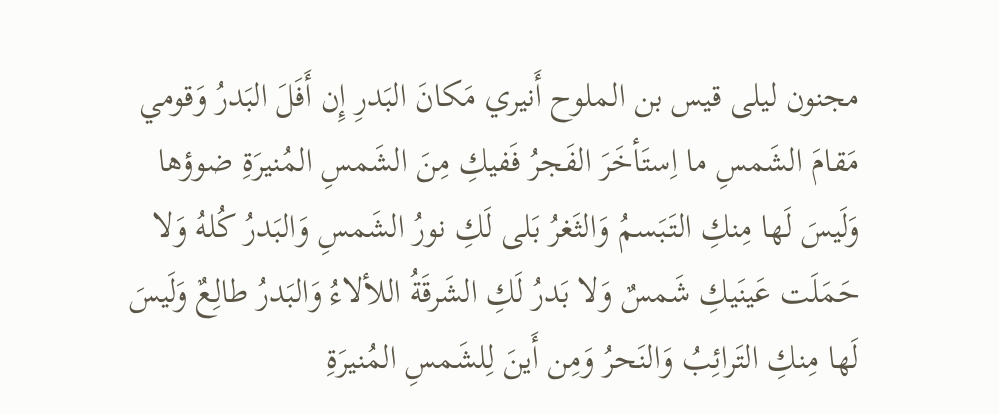مجنون ليلى قيس بن الملوح أَنيري مَكانَ البَدرِ إِن أَفَلَ البَدرُ وَقومي مَقامَ الشَمسِ ما اِستَأخَرَ الفَجرُ فَفيكِ مِنَ الشَمسِ المُنيرَةِ ضوؤها وَلَيسَ لَها مِنكِ التَبَسمُ وَالثَغرُ بَلى لَكِ نورُ الشَمسِ وَالبَدرُ كُلهُ وَلا حَمَلَت عَينَيكِ شَمسٌ وَلا بَدرُ لَكِ الشَرقَةُ اللألاءُ وَالبَدرُ طالِعٌ وَلَيسَ لَها مِنكِ التَرائِبُ وَالنَحرُ وَمِن أَينَ لِلشَمسِ المُنيرَةِ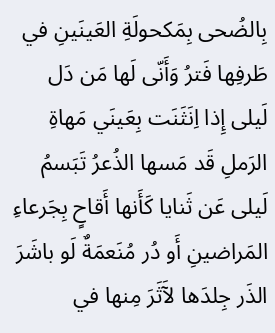بِالضُحى بِمَكحولَةِ العَينَينِ في طَرفِها فَترُ وَأَنّى لَها مَن دَل لَيلى إِذا اِنَثَنَت بِعَينَي مَهاةِ الرَملِ قَد مَسها الذُعرُ تَبَسمُ لَيلى عَن ثَنايا كَأَنها أَقاحٍ بِجَرعاءِ المَراضينِ أَو دُر مُنَعمَةٌ لَو باشَرَ الذَر جِلدَها لآَثَرَ مِنها في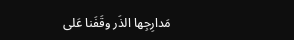مَدارِجِها الذَر وقَفَنا عَلى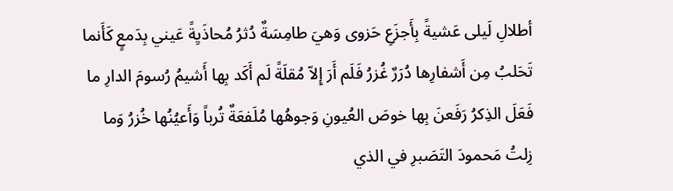أطلالِ لَيلى عَشيةً بِأَجزَعِ حَزوى وَهيَ طامِسَةٌ دُثرُ مُحاذَيِةً عَيني بِدَمعٍ كَأَنما تَحَلبُ مِن أَشفارِها دُرَرٌ غُزرُ فَلَم أَرَ إِلاّ مُقلَةً لَم أَكَد بِها أَشيمُ رُسومَ الدارِ ما فَعَلَ الذِكرُ رَفَعنَ بِها خوصَ العُيونِ وَجوهُها مُلَفعَةٌ تُرباً وَأَعيُنُها خُزرُ وَما زِلتُ مَحمودَ التَصَبرِ في الذي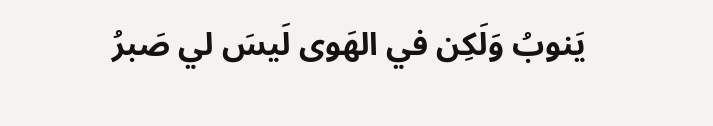يَنوبُ وَلَكِن في الهَوى لَيسَ لي صَبرُ